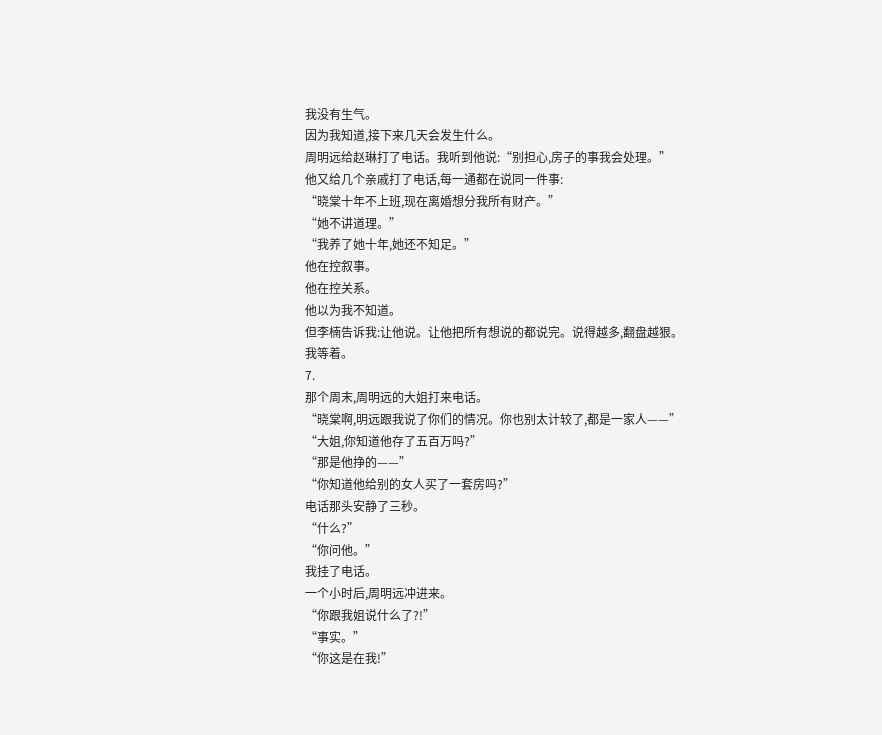我没有生气。
因为我知道,接下来几天会发生什么。
周明远给赵琳打了电话。我听到他说:“别担心,房子的事我会处理。”
他又给几个亲戚打了电话,每一通都在说同一件事:
“晓棠十年不上班,现在离婚想分我所有财产。”
“她不讲道理。”
“我养了她十年,她还不知足。”
他在控叙事。
他在控关系。
他以为我不知道。
但李楠告诉我:让他说。让他把所有想说的都说完。说得越多,翻盘越狠。
我等着。
7.
那个周末,周明远的大姐打来电话。
“晓棠啊,明远跟我说了你们的情况。你也别太计较了,都是一家人——”
“大姐,你知道他存了五百万吗?”
“那是他挣的——”
“你知道他给别的女人买了一套房吗?”
电话那头安静了三秒。
“什么?”
“你问他。”
我挂了电话。
一个小时后,周明远冲进来。
“你跟我姐说什么了?!”
“事实。”
“你这是在我!”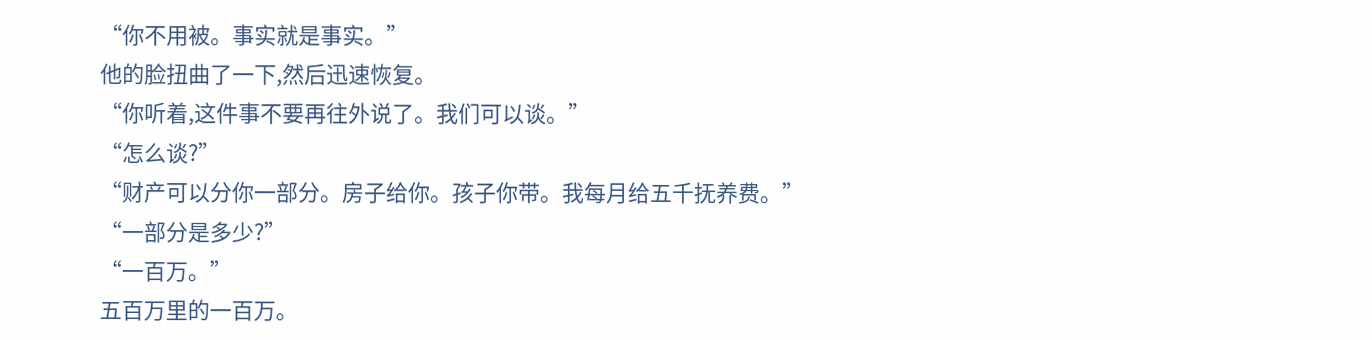“你不用被。事实就是事实。”
他的脸扭曲了一下,然后迅速恢复。
“你听着,这件事不要再往外说了。我们可以谈。”
“怎么谈?”
“财产可以分你一部分。房子给你。孩子你带。我每月给五千抚养费。”
“一部分是多少?”
“一百万。”
五百万里的一百万。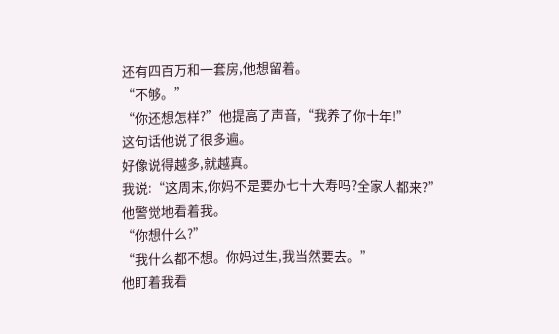还有四百万和一套房,他想留着。
“不够。”
“你还想怎样?”他提高了声音,“我养了你十年!”
这句话他说了很多遍。
好像说得越多,就越真。
我说:“这周末,你妈不是要办七十大寿吗?全家人都来?”
他警觉地看着我。
“你想什么?”
“我什么都不想。你妈过生,我当然要去。”
他盯着我看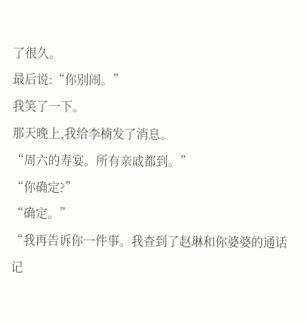了很久。
最后说:“你别闹。”
我笑了一下。
那天晚上,我给李楠发了消息。
“周六的寿宴。所有亲戚都到。”
“你确定?”
“确定。”
“我再告诉你一件事。我查到了赵琳和你婆婆的通话记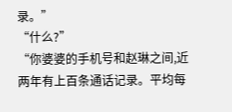录。”
“什么?”
“你婆婆的手机号和赵琳之间,近两年有上百条通话记录。平均每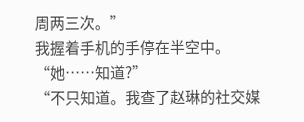周两三次。”
我握着手机的手停在半空中。
“她……知道?”
“不只知道。我查了赵琳的社交媒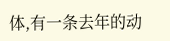体,有一条去年的动